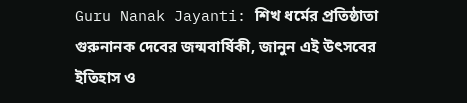Guru Nanak Jayanti: শিখ ধর্মের প্রতিষ্ঠাতা গুরুনানক দেবের জন্মবার্ষিকী, জানুন এই উৎসবের ইতিহাস ও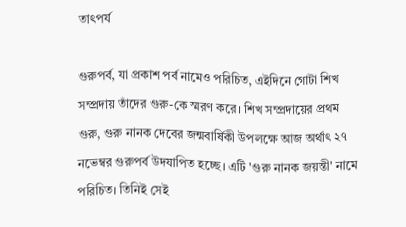তাৎপর্য

গুরুপর্ব, যা প্রকাশ পর্ব নামেও পরিচিত, এইদিনে গোটা শিখ সম্প্রদায় তাঁদের গুরু-কে স্মরণ করে। শিখ সম্প্রদায়ের প্রথম গুরু, গুরু নানক দেবের জন্মবার্ষিকী উপলক্ষে আজ অর্থাৎ ২৭ নভেম্বর গুরুপর্ব উদযাপিত হচ্ছে। এটি 'গুরু নানক জয়ন্তী' নামে পরিচিত। তিনিই সেই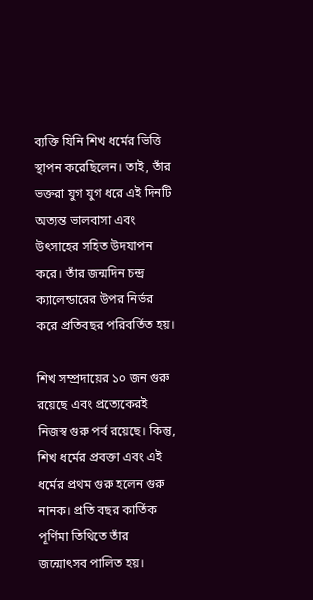ব্যক্তি যিনি শিখ ধর্মের ভিত্তি স্থাপন করেছিলেন। তাই, তাঁর ভক্তরা যুগ যুগ ধরে এই দিনটি অত্যন্ত ভালবাসা এবং উৎসাহের সহিত উদযাপন করে। তাঁর জন্মদিন চন্দ্র ক্যালেন্ডারের উপর নির্ভর করে প্রতিবছর পরিবর্তিত হয়।

শিখ সম্প্রদায়ের ১০ জন গুরু রয়েছে এবং প্রত্যেকেরই নিজস্ব গুরু পর্ব রয়েছে। কিন্তু, শিখ ধর্মের প্রবক্তা এবং এই ধর্মের প্রথম গুরু হলেন গুরু নানক। প্রতি বছর কার্তিক পূর্ণিমা তিথিতে তাঁর জন্মোৎসব পালিত হয়।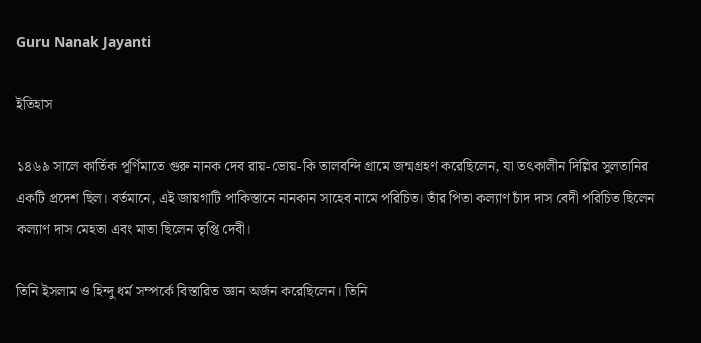Guru Nanak Jayanti

ইতিহাস

১৪৬৯ সালে কার্তিক পূর্ণিমাতে গুরু নানক দেব রায়-ভোয়-কি তালবন্দি গ্রামে জন্মগ্রহণ করেছিলেন, যা তৎকালীন দিল্লির সুলতানির একটি প্রদেশ ছিল। বর্তমানে, এই জায়গাটি পাকিস্তানে নানকান সাহেব নামে পরিচিত। তাঁর পিতা কল্যাণ চাঁদ দাস বেদী পরিচিত ছিলেন কল্যাণ দাস মেহতা এবং মাতা ছিলেন তৃপ্তি দেবী।

তিনি ইসলাম ও হিন্দু ধর্ম সম্পর্কে বিস্তারিত জ্ঞান অর্জন করেছিলেন। তিনি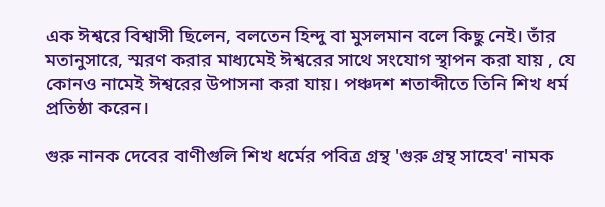এক ঈশ্বরে বিশ্বাসী ছিলেন, বলতেন হিন্দু বা মুসলমান বলে কিছু নেই। তাঁর মতানুসারে, স্মরণ করার মাধ্যমেই ঈশ্বরের সাথে সংযোগ স্থাপন করা যায় , যে কোনও নামেই ঈশ্বরের উপাসনা করা যায়। পঞ্চদশ শতাব্দীতে তিনি শিখ ধর্ম প্রতিষ্ঠা করেন।

গুরু নানক দেবের বাণীগুলি শিখ ধর্মের পবিত্র গ্রন্থ 'গুরু গ্রন্থ সাহেব' নামক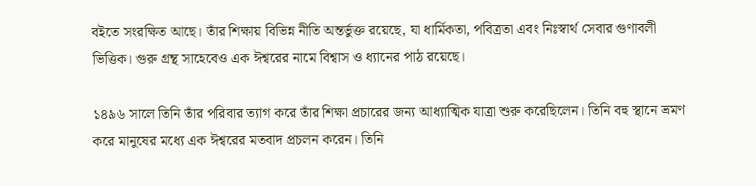বইতে সংরক্ষিত আছে। তাঁর শিক্ষায় বিভিন্ন নীতি অন্তর্ভুক্ত রয়েছে, যা ধার্মিকতা, পবিত্রতা এবং নিঃস্বার্থ সেবার গুণাবলী ভিত্তিক। গুরু গ্রন্থ সাহেবেও এক ঈশ্বরের নামে বিশ্বাস ও ধ্যানের পাঠ রয়েছে।

১৪৯৬ সালে তিনি তাঁর পরিবার ত্যাগ করে তাঁর শিক্ষা প্রচারের জন্য আধ্যাত্মিক যাত্রা শুরু করেছিলেন। তিনি বহু স্থানে ভ্রমণ করে মানুষের মধ্যে এক ঈশ্বরের মতবাদ প্রচলন করেন। তিনি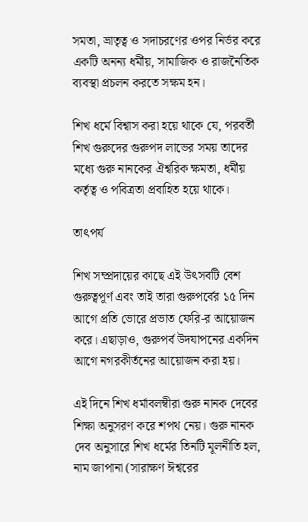সমতা, ভ্রাতৃত্ব ও সদাচরণের ওপর নির্ভর করে একটি অনন্য ধর্মীয়, সামাজিক ও রাজনৈতিক ব্যবস্থা প্রচলন করতে সক্ষম হন।

শিখ ধর্মে বিশ্বাস করা হয়ে থাকে যে, পরবর্তী শিখ গুরুদের গুরুপদ লাভের সময় তাদের মধ্যে গুরু নানকের ঐশ্বরিক ক্ষমতা, ধর্মীয় কর্তৃত্ব ও পবিত্রতা প্রবাহিত হয়ে থাকে।

তাৎপর্য

শিখ সম্প্রদায়ের কাছে এই উৎসবটি বেশ গুরুত্বপূর্ণ এবং তাই তারা গুরুপর্বের ১৫ দিন আগে প্রতি ভোরে প্রভাত ফেরি-র আয়োজন করে। এছাড়াও, গুরুপর্ব উদযাপনের একদিন আগে নগরকীর্তনের আয়োজন করা হয়।

এই দিনে শিখ ধর্মাবলম্বীরা গুরু নানক দেবের শিক্ষা অনুসরণ করে শপথ নেয়। গুরু নানক দেব অনুসারে শিখ ধর্মের তিনটি মূলনীতি হল, নাম জাপানা (সারাক্ষণ ঈশ্বরের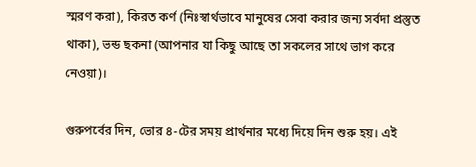স্মরণ করা), কিরত কর্ণ (নিঃস্বার্থভাবে মানুষের সেবা করার জন্য সর্বদা প্রস্তুত থাকা), ভন্ড ছকনা (আপনার যা কিছু আছে তা সকলের সাথে ভাগ করে নেওয়া)।

গুরুপর্বের দিন, ভোর ৪-টের সময় প্রার্থনার মধ্যে দিয়ে দিন শুরু হয়। এই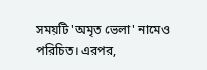সময়টি 'অমৃত ভেলা' নামেও পরিচিত। এরপর,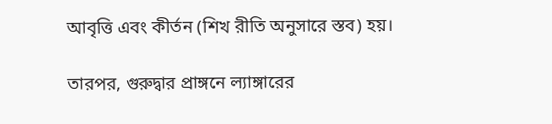আবৃত্তি এবং কীর্তন (শিখ রীতি অনুসারে স্তব) হয়।

তারপর, গুরুদ্বার প্রাঙ্গনে ল্যাঙ্গারের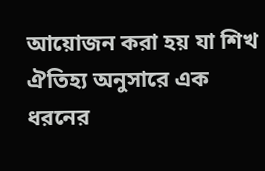আয়োজন করা হয় যা শিখ ঐতিহ্য অনুসারে এক ধরনের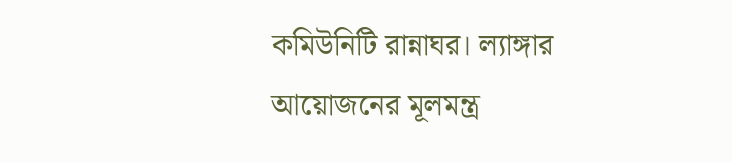কমিউনিটি রান্নাঘর। ল্যাঙ্গার আয়োজনের মূলমন্ত্র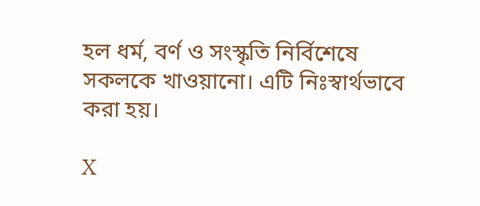হল ধর্ম, বর্ণ ও সংস্কৃতি নির্বিশেষে সকলকে খাওয়ানো। এটি নিঃস্বার্থভাবে করা হয়।

X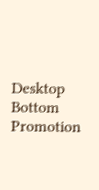Desktop Bottom Promotion